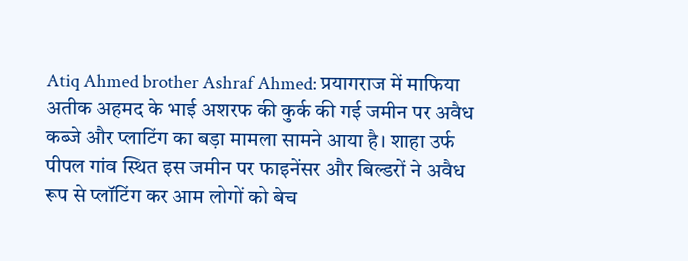Atiq Ahmed brother Ashraf Ahmed: प्रयागराज में माफिया अतीक अहमद के भाई अशरफ की कुर्क की गई जमीन पर अवैध कब्जे और प्लाटिंग का बड़ा मामला सामने आया है। शाहा उर्फ पीपल गांव स्थित इस जमीन पर फाइनेंसर और बिल्डरों ने अवैध रूप से प्लॉटिंग कर आम लोगों को बेच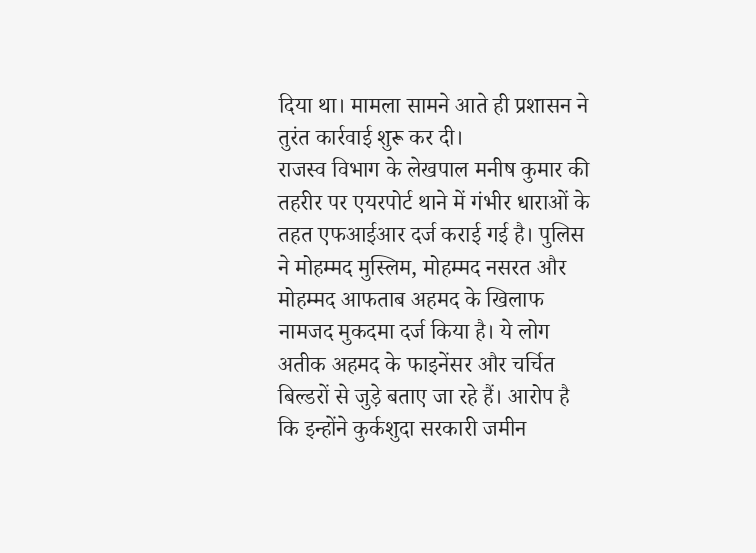दिया था। मामला सामने आते ही प्रशासन ने तुरंत कार्रवाई शुरू कर दी।
राजस्व विभाग के लेखपाल मनीष कुमार की तहरीर पर एयरपोर्ट थाने में गंभीर धाराओं के तहत एफआईआर दर्ज कराई गई है। पुलिस ने मोहम्मद मुस्लिम, मोहम्मद नसरत और मोहम्मद आफताब अहमद के खिलाफ नामजद मुकदमा दर्ज किया है। ये लोग अतीक अहमद के फाइनेंसर और चर्चित बिल्डरों से जुड़े बताए जा रहे हैं। आरोप है कि इन्होंने कुर्कशुदा सरकारी जमीन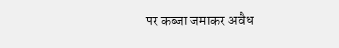पर कब्जा जमाकर अवैध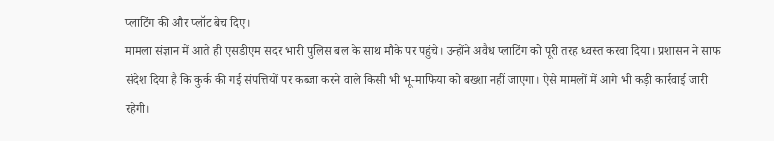प्लाटिंग की और प्लॉट बेच दिए।
मामला संज्ञान में आते ही एसडीएम सदर भारी पुलिस बल के साथ मौके पर पहुंचे। उन्होंने अवैध प्लाटिंग को पूरी तरह ध्वस्त करवा दिया। प्रशासन ने साफ संदेश दिया है कि कुर्क की गई संपत्तियों पर कब्जा करने वाले किसी भी भू-माफिया को बख्शा नहीं जाएगा। ऐसे मामलों में आगे भी कड़ी कार्रवाई जारी रहेगी।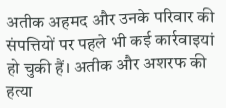अतीक अहमद और उनके परिवार की संपत्तियों पर पहले भी कई कार्रवाइयां हो चुकी हैं। अतीक और अशरफ की हत्या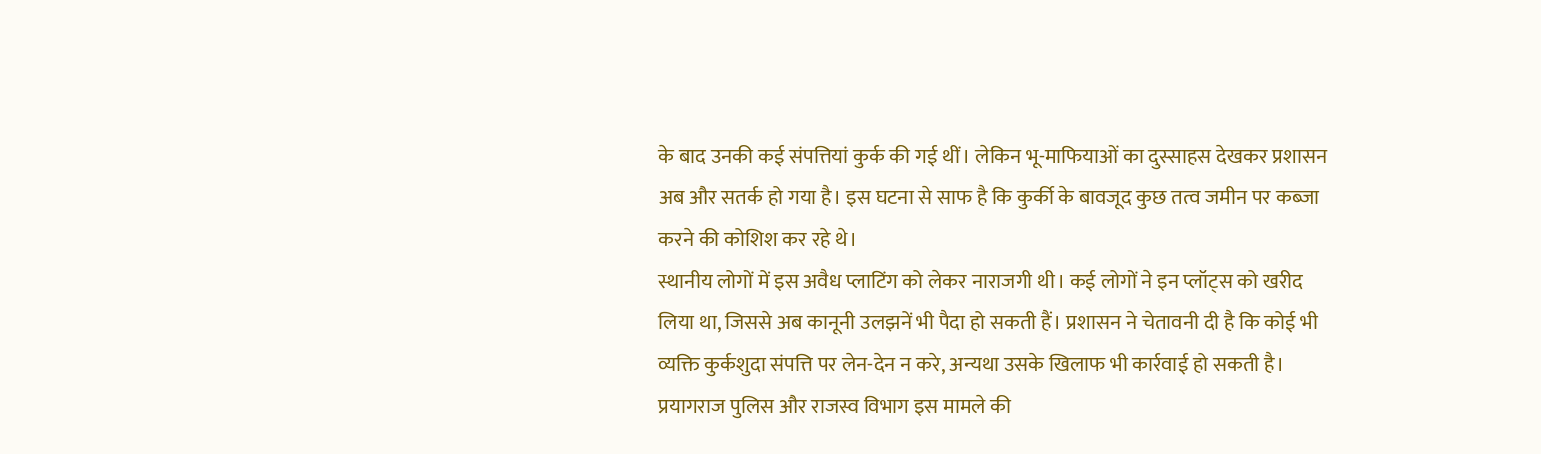के बाद उनकी कई संपत्तियां कुर्क की गई थीं। लेकिन भू-माफियाओं का दुस्साहस देखकर प्रशासन अब और सतर्क हो गया है। इस घटना से साफ है कि कुर्की के बावजूद कुछ तत्व जमीन पर कब्जा करने की कोशिश कर रहे थे।
स्थानीय लोगों में इस अवैध प्लाटिंग को लेकर नाराजगी थी। कई लोगों ने इन प्लॉट्स को खरीद लिया था, जिससे अब कानूनी उलझनें भी पैदा हो सकती हैं। प्रशासन ने चेतावनी दी है कि कोई भी व्यक्ति कुर्कशुदा संपत्ति पर लेन-देन न करे, अन्यथा उसके खिलाफ भी कार्रवाई हो सकती है।
प्रयागराज पुलिस और राजस्व विभाग इस मामले की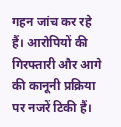गहन जांच कर रहे हैं। आरोपियों की गिरफ्तारी और आगे की कानूनी प्रक्रिया पर नजरें टिकी हैं।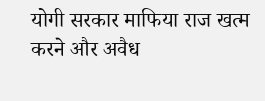योगी सरकार माफिया राज खत्म करने और अवैध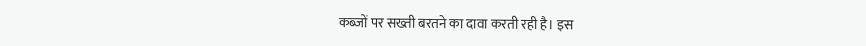कब्जों पर सख्ती बरतने का दावा करती रही है। इस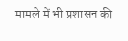मामले में भी प्रशासन की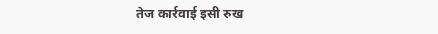तेज कार्रवाई इसी रुख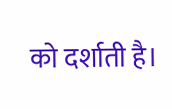को दर्शाती है।